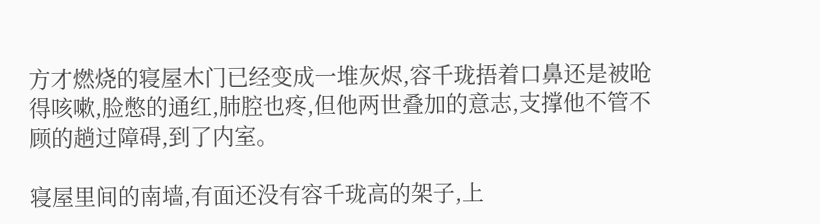方才燃烧的寝屋木门已经变成一堆灰烬,容千珑捂着口鼻还是被呛得咳嗽,脸憋的通红,肺腔也疼,但他两世叠加的意志,支撑他不管不顾的趟过障碍,到了内室。

寝屋里间的南墙,有面还没有容千珑高的架子,上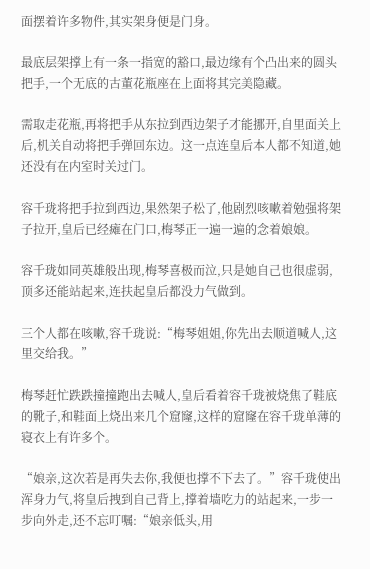面摆着许多物件,其实架身便是门身。

最底层架撑上有一条一指宽的豁口,最边缘有个凸出来的圆头把手,一个无底的古董花瓶座在上面将其完美隐藏。

需取走花瓶,再将把手从东拉到西边架子才能挪开,自里面关上后,机关自动将把手弹回东边。这一点连皇后本人都不知道,她还没有在内室时关过门。

容千珑将把手拉到西边,果然架子松了,他剧烈咳嗽着勉强将架子拉开,皇后已经瘫在门口,梅琴正一遍一遍的念着娘娘。

容千珑如同英雄般出现,梅琴喜极而泣,只是她自己也很虚弱,顶多还能站起来,连扶起皇后都没力气做到。

三个人都在咳嗽,容千珑说:“梅琴姐姐,你先出去顺道喊人,这里交给我。”

梅琴赶忙跌跌撞撞跑出去喊人,皇后看着容千珑被烧焦了鞋底的靴子,和鞋面上烧出来几个窟窿,这样的窟窿在容千珑单薄的寝衣上有许多个。

“娘亲,这次若是再失去你,我便也撑不下去了。”容千珑使出浑身力气,将皇后拽到自己背上,撑着墙吃力的站起来,一步一步向外走,还不忘叮嘱:“娘亲低头,用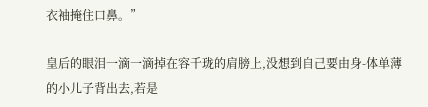衣袖掩住口鼻。”

皇后的眼泪一滴一滴掉在容千珑的肩膀上,没想到自己要由身-体单薄的小儿子背出去,若是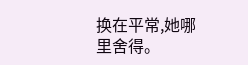换在平常,她哪里舍得。